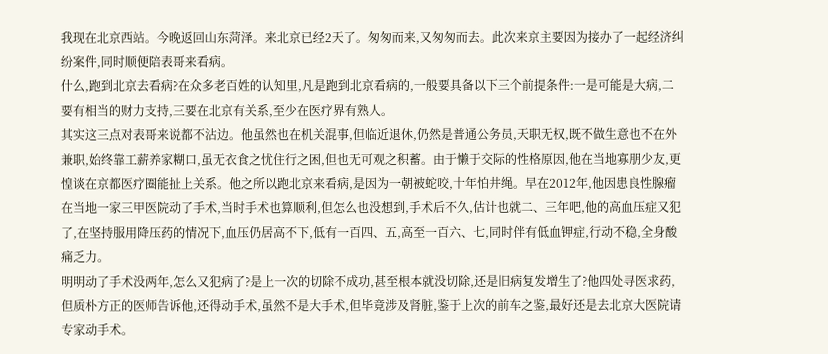我现在北京西站。今晚返回山东菏泽。来北京已经2天了。匆匆而来,又匆匆而去。此次来京主要因为接办了一起经济纠纷案件,同时顺便陪表哥来看病。
什么,跑到北京去看病?在众多老百姓的认知里,凡是跑到北京看病的,一般要具备以下三个前提条件:一是可能是大病,二要有相当的财力支持,三要在北京有关系,至少在医疗界有熟人。
其实这三点对表哥来说都不沾边。他虽然也在机关混事,但临近退休,仍然是普通公务员,天职无权,既不做生意也不在外兼职,始终靠工薪养家糊口,虽无衣食之忧住行之困,但也无可观之积蓄。由于懒于交际的性格原因,他在当地寡朋少友,更惶谈在京都医疗圈能扯上关系。他之所以跑北京来看病,是因为一朝被蛇咬,十年怕井绳。早在2012年,他因患良性腺瘤在当地一家三甲医院动了手术,当时手术也算顺利,但怎么也没想到,手术后不久,估计也就二、三年吧,他的高血压症又犯了,在坚持服用降压药的情况下,血压仍居高不下,低有一百四、五,高至一百六、七,同时伴有低血钾症,行动不稳,全身酸痛乏力。
明明动了手术没两年,怎么又犯病了?是上一次的切除不成功,甚至根本就没切除,还是旧病复发增生了?他四处寻医求药,但质朴方正的医师告诉他,还得动手术,虽然不是大手术,但毕竟涉及肾脏,鉴于上次的前车之鉴,最好还是去北京大医院请专家动手术。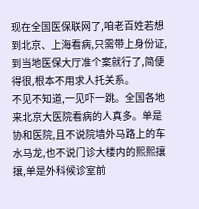现在全国医保联网了,咱老百姓若想到北京、上海看病,只需带上身份证,到当地医保大厅准个案就行了,简便得很,根本不用求人托关系。
不见不知道,一见吓一跳。全国各地来北京大医院看病的人真多。单是协和医院,且不说院墙外马路上的车水马龙,也不说门诊大楼内的熙熙攘攘,单是外科候诊室前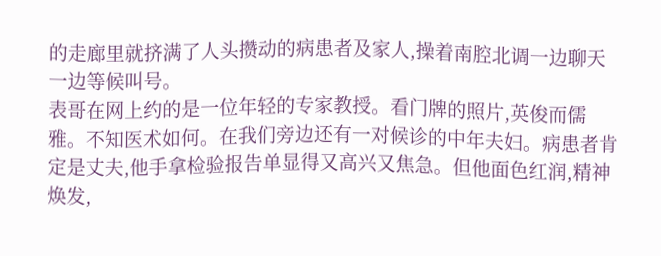的走廊里就挤满了人头攒动的病患者及家人,操着南腔北调一边聊天一边等候叫号。
表哥在网上约的是一位年轻的专家教授。看门牌的照片,英俊而儒雅。不知医术如何。在我们旁边还有一对候诊的中年夫妇。病患者肯定是丈夫,他手拿检验报告单显得又高兴又焦急。但他面色红润,精神焕发,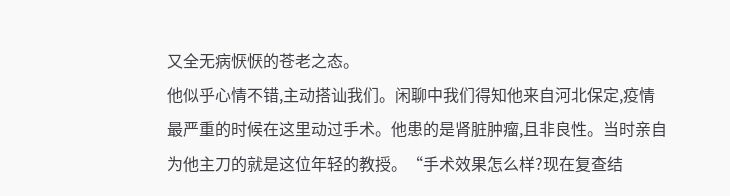又全无病恹恹的苍老之态。
他似乎心情不错,主动搭讪我们。闲聊中我们得知他来自河北保定,疫情最严重的时候在这里动过手术。他患的是肾脏肿瘤,且非良性。当时亲自为他主刀的就是这位年轻的教授。“手术效果怎么样?现在复查结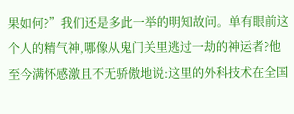果如何?”我们还是多此一举的明知故问。单有眼前这个人的精气神,哪像从鬼门关里逃过一劫的神运者?他至今满怀感激且不无骄傲地说:这里的外科技术在全国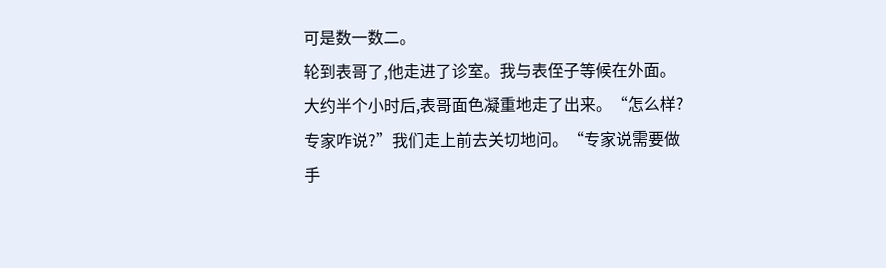可是数一数二。
轮到表哥了,他走进了诊室。我与表侄子等候在外面。大约半个小时后,表哥面色凝重地走了出来。“怎么样?专家咋说?”我们走上前去关切地问。“专家说需要做手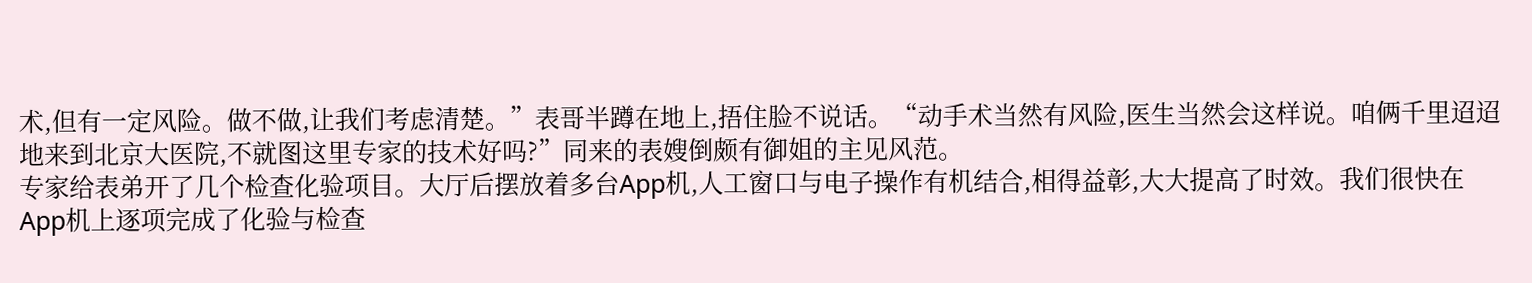术,但有一定风险。做不做,让我们考虑清楚。”表哥半蹲在地上,捂住脸不说话。“动手术当然有风险,医生当然会这样说。咱俩千里迢迢地来到北京大医院,不就图这里专家的技术好吗?”同来的表嫂倒颇有御姐的主见风范。
专家给表弟开了几个检查化验项目。大厅后摆放着多台App机,人工窗口与电子操作有机结合,相得益彰,大大提高了时效。我们很快在App机上逐项完成了化验与检查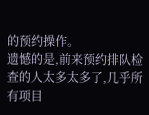的预约操作。
遗憾的是,前来预约排队检查的人太多太多了,几乎所有项目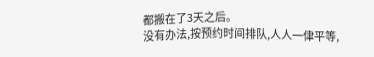都搬在了3天之后。
没有办法,按预约时间排队,人人一侓平等,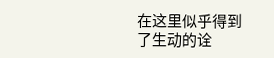在这里似乎得到了生动的诠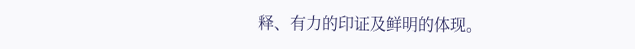释、有力的印证及鲜明的体现。